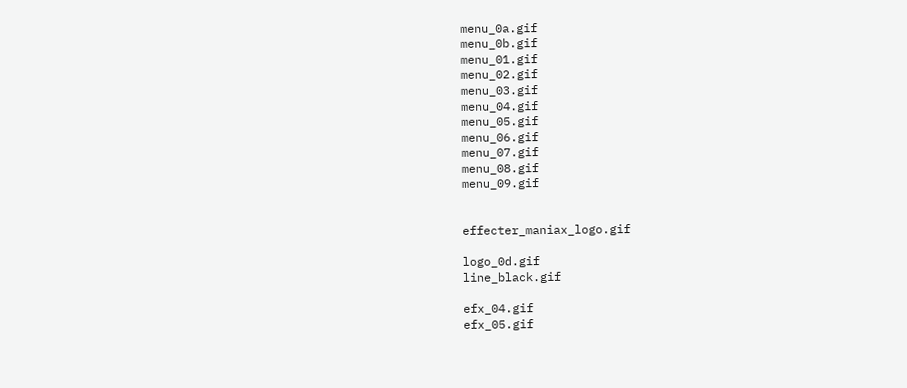menu_0a.gif
menu_0b.gif
menu_01.gif
menu_02.gif
menu_03.gif
menu_04.gif
menu_05.gif
menu_06.gif
menu_07.gif
menu_08.gif
menu_09.gif


effecter_maniax_logo.gif

logo_0d.gif
line_black.gif

efx_04.gif
efx_05.gif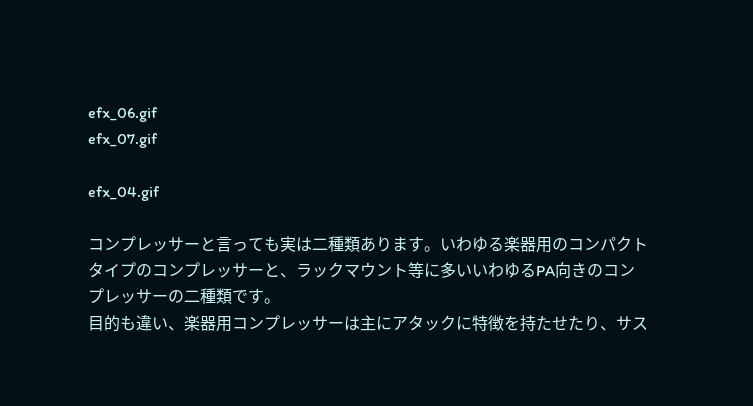efx_06.gif
efx_07.gif

efx_04.gif

コンプレッサーと言っても実は二種類あります。いわゆる楽器用のコンパクトタイプのコンプレッサーと、ラックマウント等に多いいわゆるPA向きのコンプレッサーの二種類です。
目的も違い、楽器用コンプレッサーは主にアタックに特徴を持たせたり、サス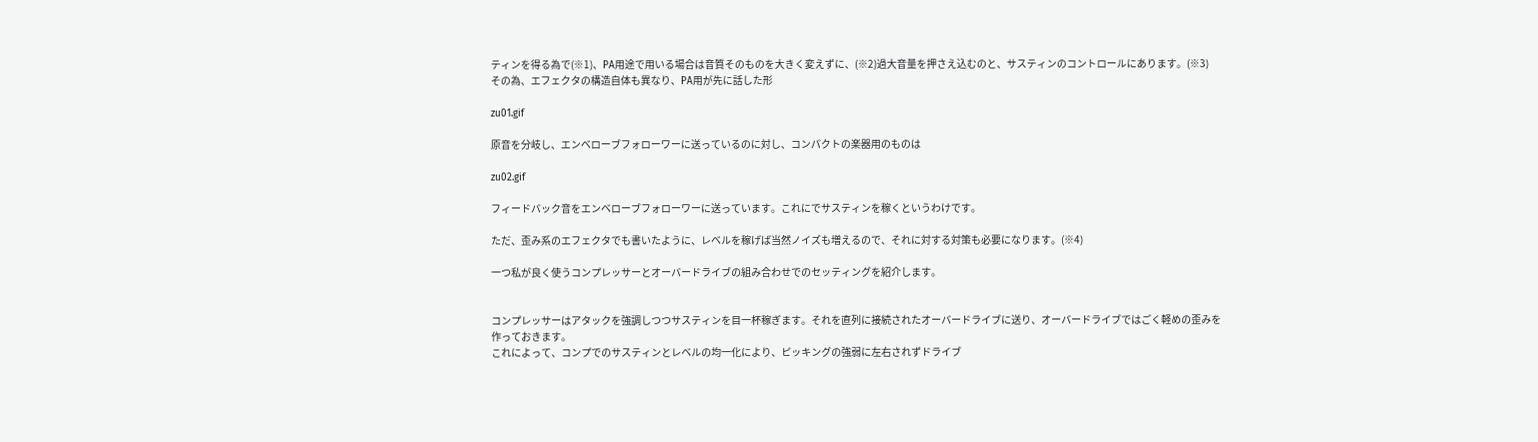ティンを得る為で(※1)、PA用途で用いる場合は音質そのものを大きく変えずに、(※2)過大音量を押さえ込むのと、サスティンのコントロールにあります。(※3)
その為、エフェクタの構造自体も異なり、PA用が先に話した形

zu01.gif

原音を分岐し、エンベローブフォローワーに送っているのに対し、コンパクトの楽器用のものは

zu02.gif

フィードバック音をエンベローブフォローワーに送っています。これにでサスティンを稼くというわけです。

ただ、歪み系のエフェクタでも書いたように、レベルを稼げば当然ノイズも増えるので、それに対する対策も必要になります。(※4)

一つ私が良く使うコンプレッサーとオーバードライブの組み合わせでのセッティングを紹介します。


コンプレッサーはアタックを強調しつつサスティンを目一杯稼ぎます。それを直列に接続されたオーバードライブに送り、オーバードライブではごく軽めの歪みを作っておきます。
これによって、コンプでのサスティンとレベルの均一化により、ピッキングの強弱に左右されずドライブ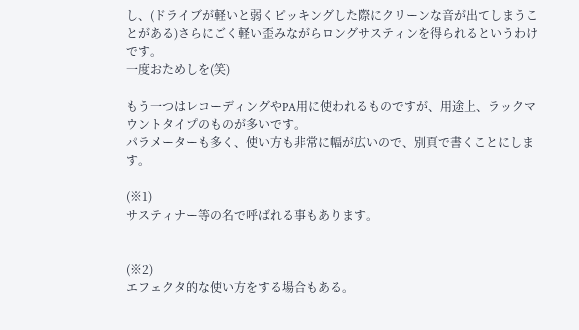し、(ドライブが軽いと弱くピッキングした際にクリーンな音が出てしまうことがある)さらにごく軽い歪みながらロングサスティンを得られるというわけです。
一度おためしを(笑)

もう一つはレコーディングやPA用に使われるものですが、用途上、ラックマウントタイプのものが多いです。
パラメーターも多く、使い方も非常に幅が広いので、別頁で書くことにします。

(※1)
サスティナー等の名で呼ばれる事もあります。


(※2)
エフェクタ的な使い方をする場合もある。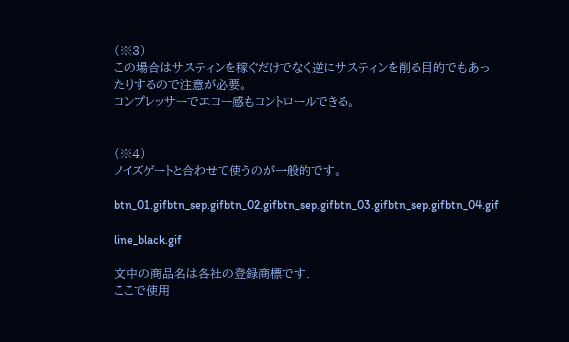(※3)
この場合はサスティンを稼ぐだけでなく逆にサスティンを削る目的でもあったりするので注意が必要。
コンプレッサーでエコー感もコントロールできる。


(※4)
ノイズゲートと合わせて使うのが一般的です。

btn_01.gifbtn_sep.gifbtn_02.gifbtn_sep.gifbtn_03.gifbtn_sep.gifbtn_04.gif

line_black.gif

文中の商品名は各社の登録商標です.
ここで使用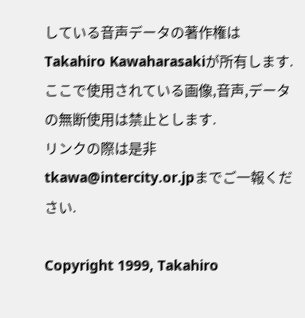している音声データの著作権はTakahiro Kawaharasakiが所有します.
ここで使用されている画像,音声,データの無断使用は禁止とします.
リンクの際は是非tkawa@intercity.or.jpまでご一報ください.

Copyright 1999, Takahiro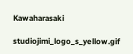Kawaharasaki

studiojimi_logo_s_yellow.gif